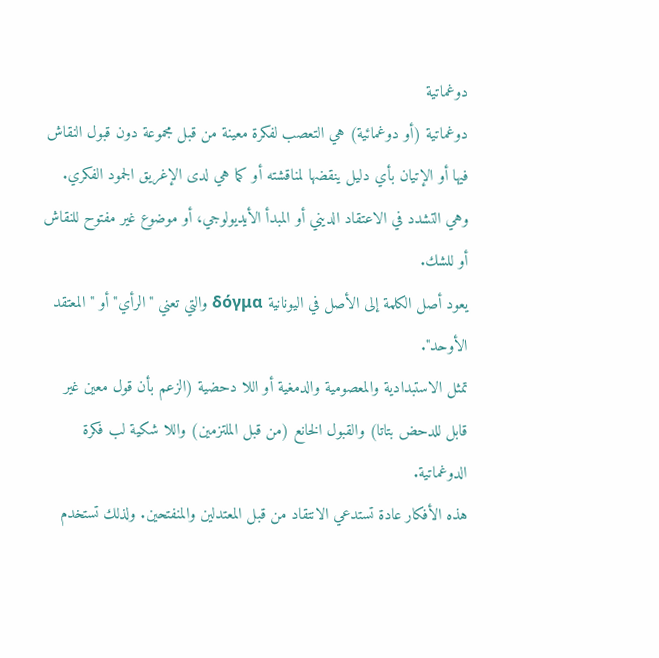دوغماتية
دوغماتية (أو دوغمائية) هي التعصب لفكرة معينة من قبل مجموعة دون قبول النقاش فيها أو الإتيان بأي دليل ينقضها لمناقشته أو كما هي لدى الإغريق الجمود الفكري. وهي التشدد في الاعتقاد الديني أو المبدأ الأيديولوجي، أو موضوع غير مفتوح للنقاش أو للشك.
يعود أصل الكلمة إلى الأصل في اليونانية δόγμα والتي تعني "الرأي" أو "المعتقد الأوحد".
تمثل الاستبدادية والمعصومية والدمغية أو اللا دحضية (الزعم بأن قول معين غير قابل للدحض بتاتا) والقبول الخانع (من قبل الملتزمين) واللا شكية لب فكرة الدوغماتية.
هذه الأفكار عادة تستدعي الانتقاد من قبل المعتدلين والمنفتحين. ولذلك تستخدم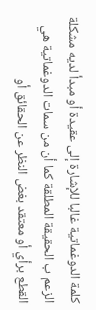كلمة الدوغماتية غالبا للإشارة إلى عقيدة أو مبدأ لديه مشكلة الزعم ب الحقيقة المطلقة كما أن من سمات الدوغماتية هي القطع برأي أو معتقد بغض النظر عن الحقائق أو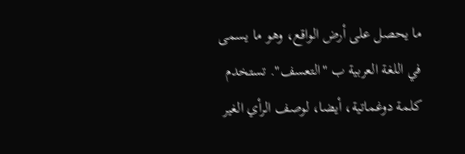ما يحصل على أرض الواقع، وهو ما يسمى في اللغة العربية ب "التعسف". تستخدم كلمة دوغماتية، أيضا، لوصف الرأي الغير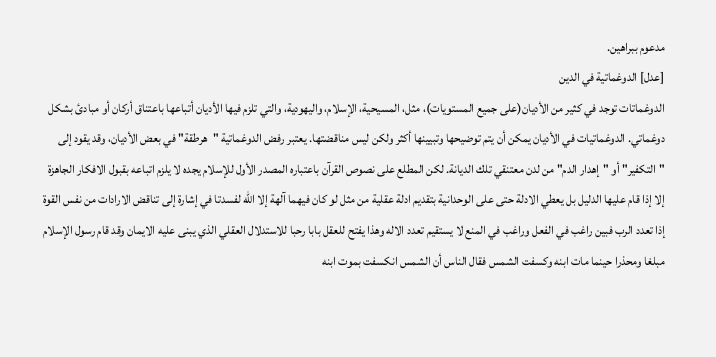مدعوم ببراهين.
[عدل] الدوغماتية في الدين
الدوغماتات توجد في كثير من الأديان(على جميع المستويات)، مثل، المسيحية، الإسلام، واليهودية، والتي تلزم فيها الأديان أتباعها باعتناق أركان أو مبادئ بشكل دوغماتي. الدوغماتيات في الأديان يمكن أن يتم توضيحها وتبيينها أكثر ولكن ليس مناقضتها. يعتبر رفض الدوغماتية "هرطقة" في بعض الأديان، وقد يقود إلى "التكفير" أو "إهدار الدم" من لدن معتنقي تلك الديانة. لكن المطلع على نصوص القرآن باعتباره المصدر الأول للإسلام يجده لا يلزم اتباعه بقبول الافكار الجاهزة إلا إذا قام عليها الدليل بل يعطي الادلة حتى على الوحدانية بتقديم ادلة عقلية من مثل لو كان فيهما آلهة إلا الله لفسدتا في إشارة إلى تناقض الارادات من نفس القوة إذا تعدد الرب فبين راغب في الفعل وراغب في المنع لا يستقيم تعدد الاله وهذا يفتح للعقل بابا رحبا للاستدلال العقلي الذي يبنى عليه الايمان وقد قام رسول الإسلام مبلغا ومحذرا حينما مات ابنه وكسفت الشمس فقال الناس أن الشمس انكسفت بموت ابنه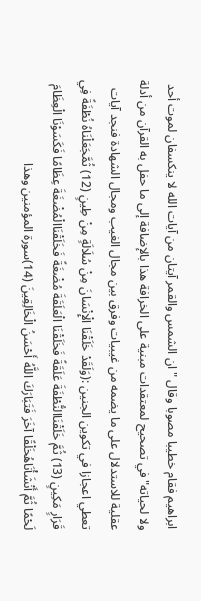ابراهيم فقام خطيبا مصوبا وقال " ان الشمس والقمر آيتان من آيات الله لا ينكسفان لموت أحد ولا لحياته" في تصحيح لمعتقدات مبنية على الخرافة هذا بالإضافة إلى ما حفل به القرآن من أدلة عقلية للاستدلال على ما يضمه من غيبيات وفرق بين مجال الغيب ومجال الشهادة فنجد آيات تعطي اعجازا في تكوين الجنين :(وَلَقَدْ خَلَقْنَا الْإِنْسَانَ مِنْ سُلَالَةٍ مِنْ طِينٍ (12) ثُمَّجَعَلْنَاهُ نُطْفَةً فِي قَرَارٍ مَكِينٍ (13) ثُمَّ خَلَقْنَاالنُّطْفَةَ عَلَقَةً فَخَلَقْنَا الْعَلَقَةَ مُضْغَةً فَخَلَقْنَاالْمُضْغَةَ عِظَامًا فَكَسَوْنَا الْعِظَامَ لَحْمًا ثُمَّ أَنْشَأْنَاهُخَلْقًا آخَرَ فَتَبَارَكَ اللَّهُ أَحْسَنُ الْخَالِقِينَ (14)سورة المؤمنين وهذا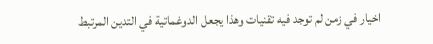اخيار في زمن لم توجد فيه تقنيات وهذا يجعل الدوغماتية في التدين المرتبط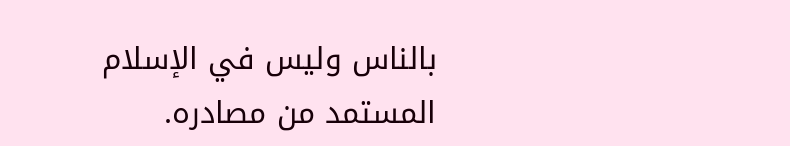بالناس وليس في الإسلام المستمد من مصادره.